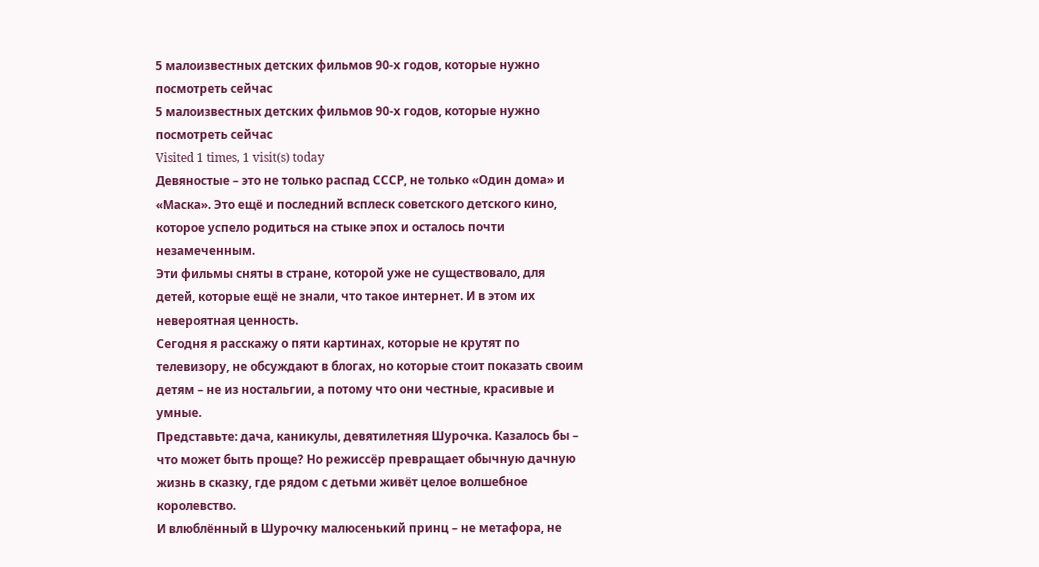5 малоизвестных детских фильмов 90-х годов, которые нужно посмотреть сейчас
5 малоизвестных детских фильмов 90-х годов, которые нужно посмотреть сейчас
Visited 1 times, 1 visit(s) today
Девяностые – это не только распад СССР, не только «Один дома» и «Маска». Это ещё и последний всплеск советского детского кино, которое успело родиться на стыке эпох и осталось почти незамеченным.
Эти фильмы сняты в стране, которой уже не существовало, для детей, которые ещё не знали, что такое интернет. И в этом их невероятная ценность.
Сегодня я расскажу о пяти картинах, которые не крутят по телевизору, не обсуждают в блогах, но которые стоит показать своим детям – не из ностальгии, а потому что они честные, красивые и умные.
Представьте: дача, каникулы, девятилетняя Шурочка. Казалось бы – что может быть проще? Но режиссёр превращает обычную дачную жизнь в сказку, где рядом с детьми живёт целое волшебное королевство.
И влюблённый в Шурочку малюсенький принц – не метафора, не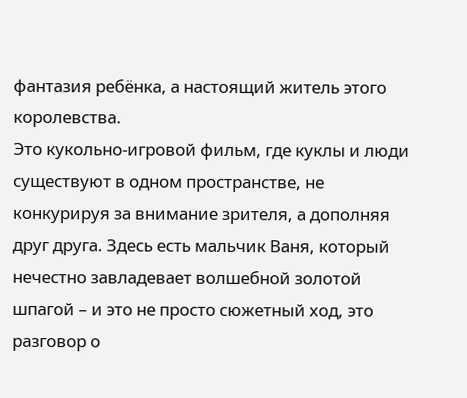фантазия ребёнка, а настоящий житель этого королевства.
Это кукольно-игровой фильм, где куклы и люди существуют в одном пространстве, не конкурируя за внимание зрителя, а дополняя друг друга. Здесь есть мальчик Ваня, который нечестно завладевает волшебной золотой шпагой – и это не просто сюжетный ход, это разговор о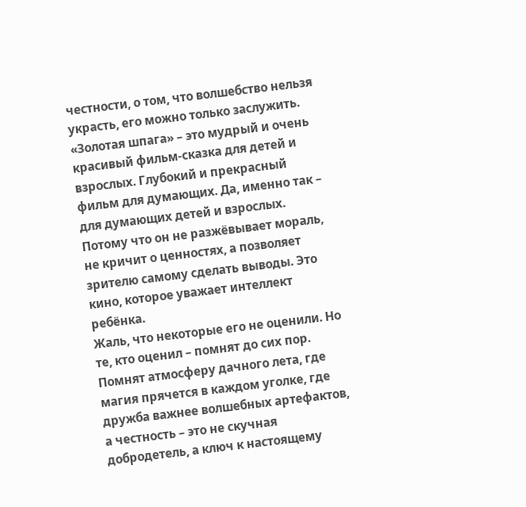честности, о том, что волшебство нельзя украсть, его можно только заслужить.
«Золотая шпага» – это мудрый и очень красивый фильм-сказка для детей и взрослых. Глубокий и прекрасный фильм для думающих. Да, именно так – для думающих детей и взрослых. Потому что он не разжёвывает мораль, не кричит о ценностях, а позволяет зрителю самому сделать выводы. Это кино, которое уважает интеллект ребёнка.
Жаль, что некоторые его не оценили. Но те, кто оценил – помнят до сих пор. Помнят атмосферу дачного лета, где магия прячется в каждом уголке, где дружба важнее волшебных артефактов, а честность – это не скучная добродетель, а ключ к настоящему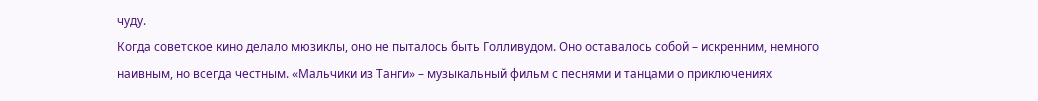чуду.
Когда советское кино делало мюзиклы, оно не пыталось быть Голливудом. Оно оставалось собой – искренним, немного наивным, но всегда честным. «Мальчики из Танги» – музыкальный фильм с песнями и танцами о приключениях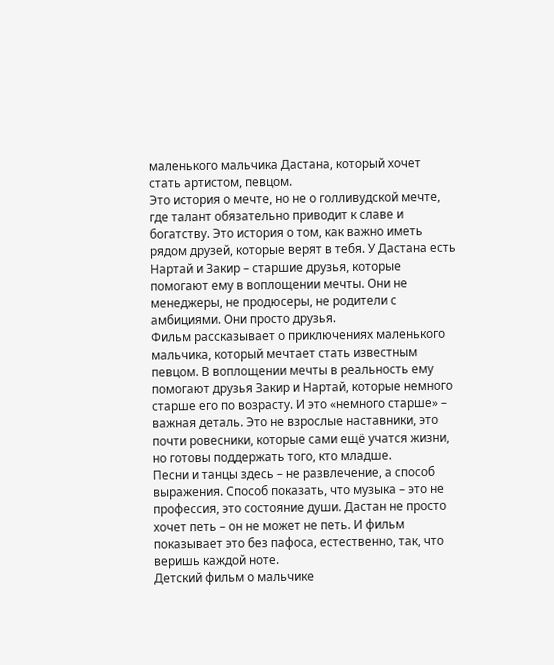маленького мальчика Дастана, который хочет стать артистом, певцом.
Это история о мечте, но не о голливудской мечте, где талант обязательно приводит к славе и богатству. Это история о том, как важно иметь рядом друзей, которые верят в тебя. У Дастана есть Нартай и Закир – старшие друзья, которые помогают ему в воплощении мечты. Они не менеджеры, не продюсеры, не родители с амбициями. Они просто друзья.
Фильм рассказывает о приключениях маленького мальчика, который мечтает стать известным певцом. В воплощении мечты в реальность ему помогают друзья Закир и Нартай, которые немного старше его по возрасту. И это «немного старше» – важная деталь. Это не взрослые наставники, это почти ровесники, которые сами ещё учатся жизни, но готовы поддержать того, кто младше.
Песни и танцы здесь – не развлечение, а способ выражения. Способ показать, что музыка – это не профессия, это состояние души. Дастан не просто хочет петь – он не может не петь. И фильм показывает это без пафоса, естественно, так, что веришь каждой ноте.
Детский фильм о мальчике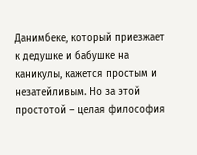Данимбеке, который приезжает к дедушке и бабушке на каникулы, кажется простым и незатейливым. Но за этой простотой – целая философия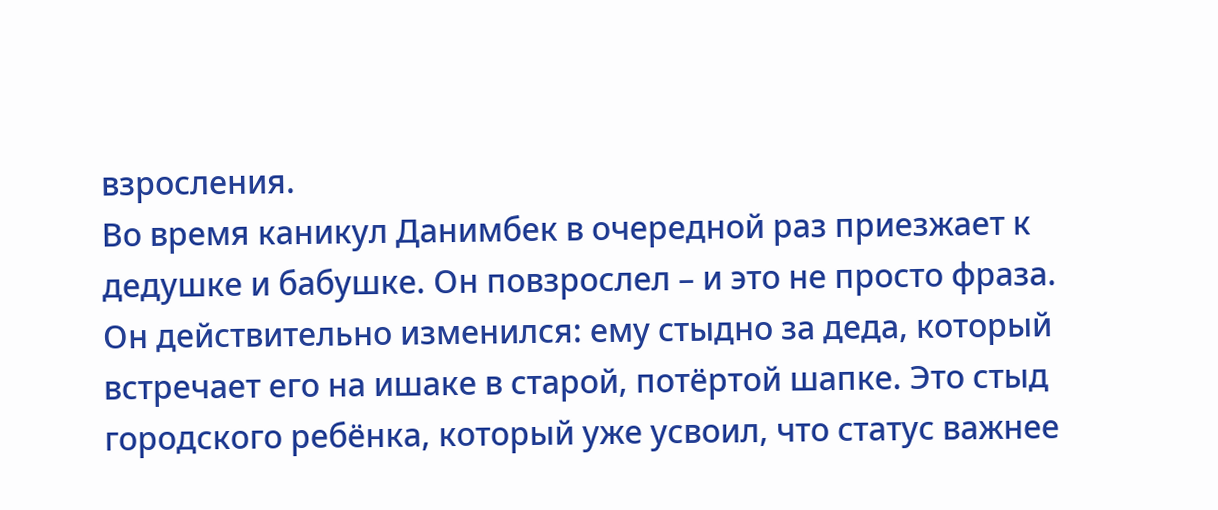взросления.
Во время каникул Данимбек в очередной раз приезжает к дедушке и бабушке. Он повзрослел – и это не просто фраза. Он действительно изменился: ему стыдно за деда, который встречает его на ишаке в старой, потёртой шапке. Это стыд городского ребёнка, который уже усвоил, что статус важнее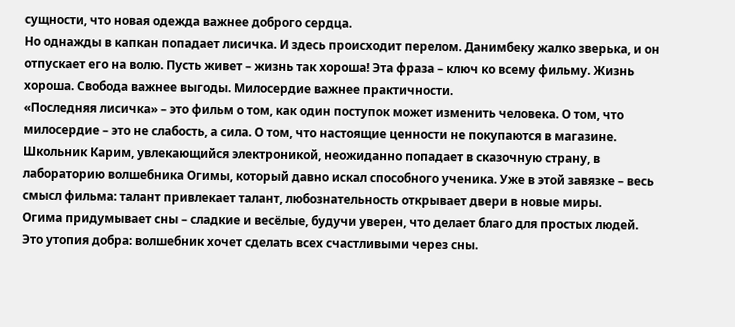сущности, что новая одежда важнее доброго сердца.
Но однажды в капкан попадает лисичка. И здесь происходит перелом. Данимбеку жалко зверька, и он отпускает его на волю. Пусть живет – жизнь так хороша! Эта фраза – ключ ко всему фильму. Жизнь хороша. Свобода важнее выгоды. Милосердие важнее практичности.
«Последняя лисичка» – это фильм о том, как один поступок может изменить человека. О том, что милосердие – это не слабость, а сила. О том, что настоящие ценности не покупаются в магазине.
Школьник Карим, увлекающийся электроникой, неожиданно попадает в сказочную страну, в лабораторию волшебника Огимы, который давно искал способного ученика. Уже в этой завязке – весь смысл фильма: талант привлекает талант, любознательность открывает двери в новые миры.
Огима придумывает сны – сладкие и весёлые, будучи уверен, что делает благо для простых людей. Это утопия добра: волшебник хочет сделать всех счастливыми через сны.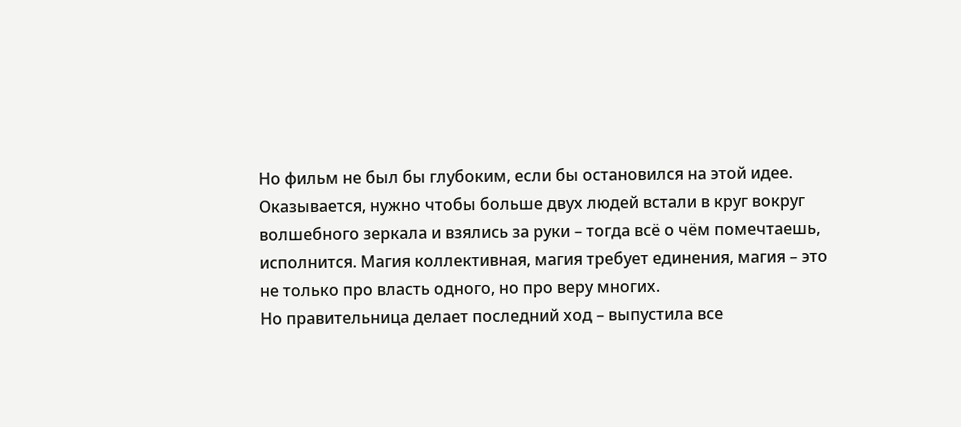Но фильм не был бы глубоким, если бы остановился на этой идее.
Оказывается, нужно чтобы больше двух людей встали в круг вокруг волшебного зеркала и взялись за руки – тогда всё о чём помечтаешь, исполнится. Магия коллективная, магия требует единения, магия – это не только про власть одного, но про веру многих.
Но правительница делает последний ход – выпустила все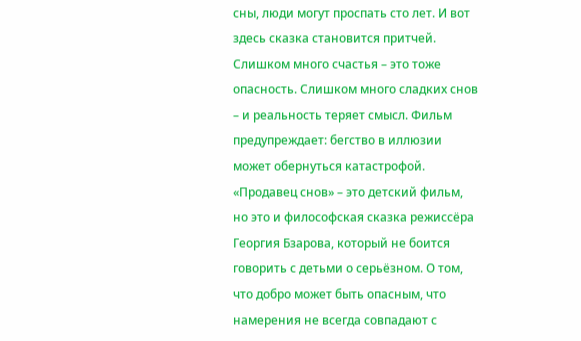сны, люди могут проспать сто лет. И вот здесь сказка становится притчей. Слишком много счастья – это тоже опасность. Слишком много сладких снов – и реальность теряет смысл. Фильм предупреждает: бегство в иллюзии может обернуться катастрофой.
«Продавец снов» – это детский фильм, но это и философская сказка режиссёра Георгия Бзарова, который не боится говорить с детьми о серьёзном. О том, что добро может быть опасным, что намерения не всегда совпадают с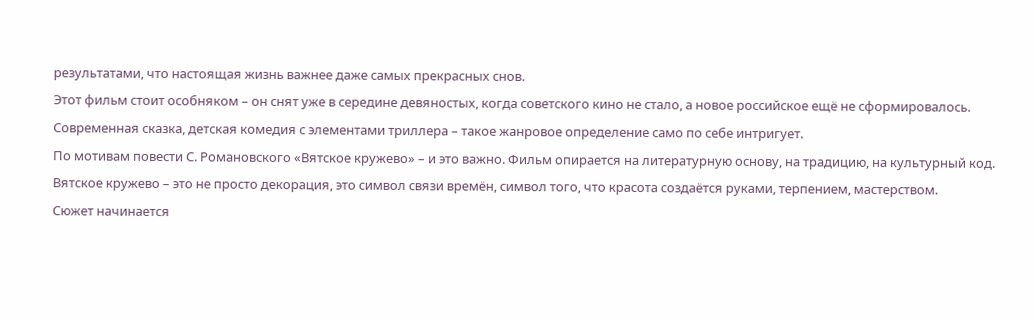результатами, что настоящая жизнь важнее даже самых прекрасных снов.
Этот фильм стоит особняком – он снят уже в середине девяностых, когда советского кино не стало, а новое российское ещё не сформировалось. Современная сказка, детская комедия с элементами триллера – такое жанровое определение само по себе интригует.
По мотивам повести С. Романовского «Вятское кружево» – и это важно. Фильм опирается на литературную основу, на традицию, на культурный код. Вятское кружево – это не просто декорация, это символ связи времён, символ того, что красота создаётся руками, терпением, мастерством.
Сюжет начинается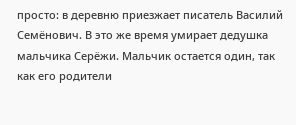просто: в деревню приезжает писатель Василий Семёнович. В это же время умирает дедушка мальчика Серёжи. Мальчик остается один, так как его родители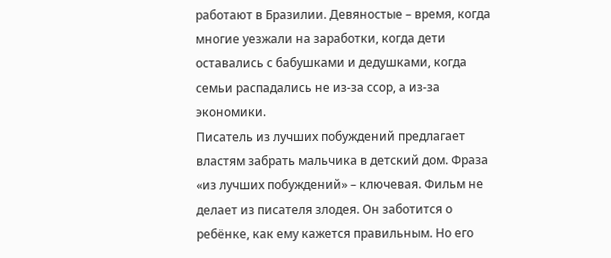работают в Бразилии. Девяностые – время, когда многие уезжали на заработки, когда дети оставались с бабушками и дедушками, когда семьи распадались не из-за ссор, а из-за экономики.
Писатель из лучших побуждений предлагает властям забрать мальчика в детский дом. Фраза «из лучших побуждений» – ключевая. Фильм не делает из писателя злодея. Он заботится о ребёнке, как ему кажется правильным. Но его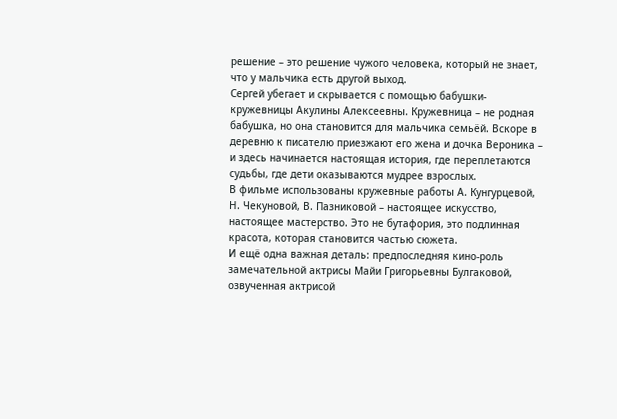решение – это решение чужого человека, который не знает, что у мальчика есть другой выход.
Сергей убегает и скрывается с помощью бабушки-кружевницы Акулины Алексеевны. Кружевница – не родная бабушка, но она становится для мальчика семьёй. Вскоре в деревню к писателю приезжают его жена и дочка Вероника – и здесь начинается настоящая история, где переплетаются судьбы, где дети оказываются мудрее взрослых.
В фильме использованы кружевные работы А. Кунгурцевой, Н. Чекуновой, В. Пазниковой – настоящее искусство, настоящее мастерство. Это не бутафория, это подлинная красота, которая становится частью сюжета.
И ещё одна важная деталь: предпоследняя кино-роль замечательной актрисы Майи Григорьевны Булгаковой, озвученная актрисой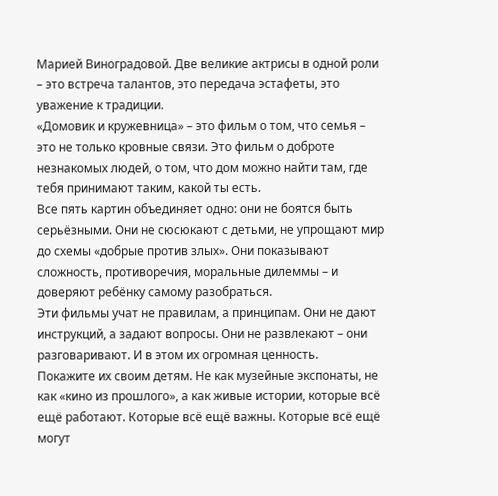Марией Виноградовой. Две великие актрисы в одной роли – это встреча талантов, это передача эстафеты, это уважение к традиции.
«Домовик и кружевница» – это фильм о том, что семья – это не только кровные связи. Это фильм о доброте незнакомых людей, о том, что дом можно найти там, где тебя принимают таким, какой ты есть.
Все пять картин объединяет одно: они не боятся быть серьёзными. Они не сюсюкают с детьми, не упрощают мир до схемы «добрые против злых». Они показывают сложность, противоречия, моральные дилеммы – и доверяют ребёнку самому разобраться.
Эти фильмы учат не правилам, а принципам. Они не дают инструкций, а задают вопросы. Они не развлекают – они разговаривают. И в этом их огромная ценность.
Покажите их своим детям. Не как музейные экспонаты, не как «кино из прошлого», а как живые истории, которые всё ещё работают. Которые всё ещё важны. Которые всё ещё могут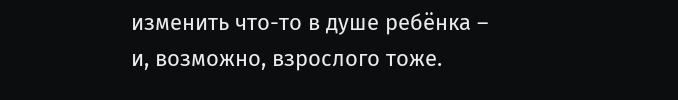изменить что-то в душе ребёнка – и, возможно, взрослого тоже.